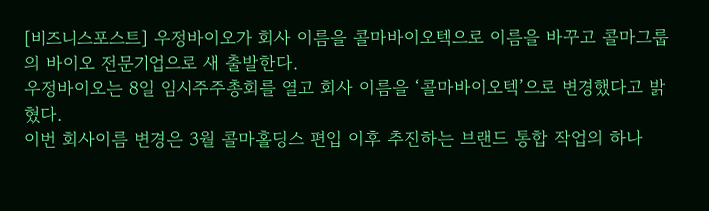[비즈니스포스트] 우정바이오가 회사 이름을 콜마바이오텍으로 이름을 바꾸고 콜마그룹의 바이오 전문기업으로 새 출발한다.
우정바이오는 8일 임시주주총회를 열고 회사 이름을 ‘콜마바이오텍’으로 변경했다고 밝혔다.
이번 회사이름 변경은 3월 콜마홀딩스 편입 이후 추진하는 브랜드 통합 작업의 하나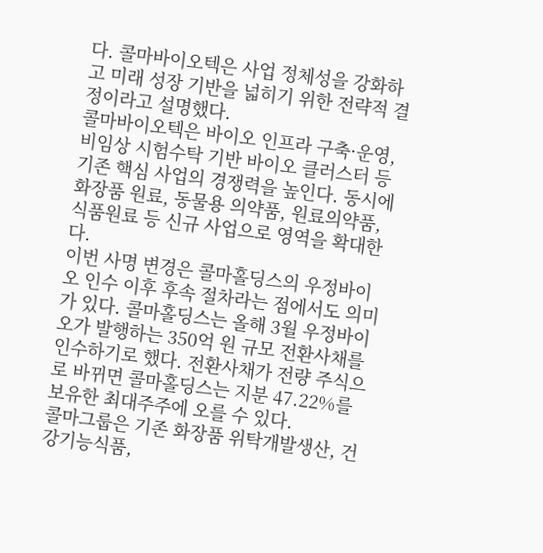다. 콜마바이오텍은 사업 정체성을 강화하고 미래 성장 기반을 넓히기 위한 전략적 결정이라고 설명했다.
콜마바이오텍은 바이오 인프라 구축·운영, 비임상 시험수탁 기반 바이오 클러스터 등 기존 핵심 사업의 경쟁력을 높인다. 동시에 화장품 원료, 동물용 의약품, 원료의약품, 식품원료 등 신규 사업으로 영역을 확대한다.
이번 사명 변경은 콜마홀딩스의 우정바이오 인수 이후 후속 절차라는 점에서도 의미가 있다. 콜마홀딩스는 올해 3월 우정바이오가 발행하는 350억 원 규모 전환사채를 인수하기로 했다. 전환사채가 전량 주식으로 바뀌면 콜마홀딩스는 지분 47.22%를 보유한 최대주주에 오를 수 있다.
콜마그룹은 기존 화장품 위탁개발생산, 건강기능식품,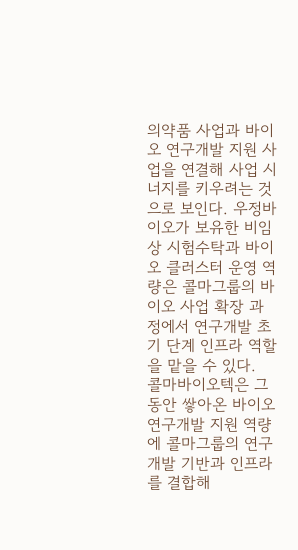의약품 사업과 바이오 연구개발 지원 사업을 연결해 사업 시너지를 키우려는 것으로 보인다. 우정바이오가 보유한 비임상 시험수탁과 바이오 클러스터 운영 역량은 콜마그룹의 바이오 사업 확장 과정에서 연구개발 초기 단계 인프라 역할을 맡을 수 있다.
콜마바이오텍은 그동안 쌓아온 바이오 연구개발 지원 역량에 콜마그룹의 연구개발 기반과 인프라를 결합해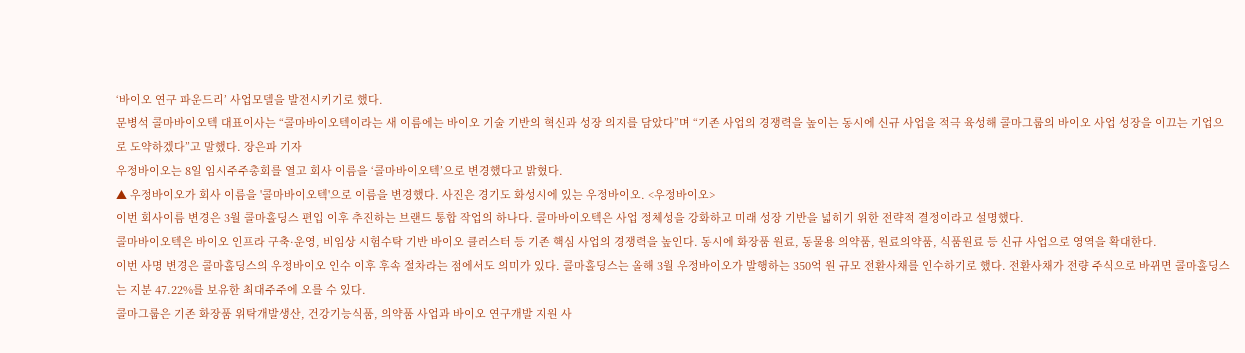‘바이오 연구 파운드리’ 사업모델을 발전시키기로 했다.
문병석 콜마바이오텍 대표이사는 “콜마바이오텍이라는 새 이름에는 바이오 기술 기반의 혁신과 성장 의지를 담았다”며 “기존 사업의 경쟁력을 높이는 동시에 신규 사업을 적극 육성해 콜마그룹의 바이오 사업 성장을 이끄는 기업으로 도약하겠다”고 말했다. 장은파 기자
우정바이오는 8일 임시주주총회를 열고 회사 이름을 ‘콜마바이오텍’으로 변경했다고 밝혔다.
▲ 우정바이오가 회사 이름을 '콜마바이오텍'으로 이름을 변경했다. 사진은 경기도 화성시에 있는 우정바이오. <우정바이오>
이번 회사이름 변경은 3월 콜마홀딩스 편입 이후 추진하는 브랜드 통합 작업의 하나다. 콜마바이오텍은 사업 정체성을 강화하고 미래 성장 기반을 넓히기 위한 전략적 결정이라고 설명했다.
콜마바이오텍은 바이오 인프라 구축·운영, 비임상 시험수탁 기반 바이오 클러스터 등 기존 핵심 사업의 경쟁력을 높인다. 동시에 화장품 원료, 동물용 의약품, 원료의약품, 식품원료 등 신규 사업으로 영역을 확대한다.
이번 사명 변경은 콜마홀딩스의 우정바이오 인수 이후 후속 절차라는 점에서도 의미가 있다. 콜마홀딩스는 올해 3월 우정바이오가 발행하는 350억 원 규모 전환사채를 인수하기로 했다. 전환사채가 전량 주식으로 바뀌면 콜마홀딩스는 지분 47.22%를 보유한 최대주주에 오를 수 있다.
콜마그룹은 기존 화장품 위탁개발생산, 건강기능식품, 의약품 사업과 바이오 연구개발 지원 사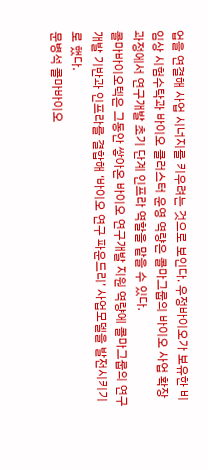업을 연결해 사업 시너지를 키우려는 것으로 보인다. 우정바이오가 보유한 비임상 시험수탁과 바이오 클러스터 운영 역량은 콜마그룹의 바이오 사업 확장 과정에서 연구개발 초기 단계 인프라 역할을 맡을 수 있다.
콜마바이오텍은 그동안 쌓아온 바이오 연구개발 지원 역량에 콜마그룹의 연구개발 기반과 인프라를 결합해 ‘바이오 연구 파운드리’ 사업모델을 발전시키기로 했다.
문병석 콜마바이오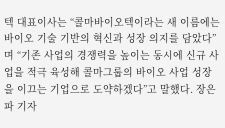텍 대표이사는 “콜마바이오텍이라는 새 이름에는 바이오 기술 기반의 혁신과 성장 의지를 담았다”며 “기존 사업의 경쟁력을 높이는 동시에 신규 사업을 적극 육성해 콜마그룹의 바이오 사업 성장을 이끄는 기업으로 도약하겠다”고 말했다. 장은파 기자